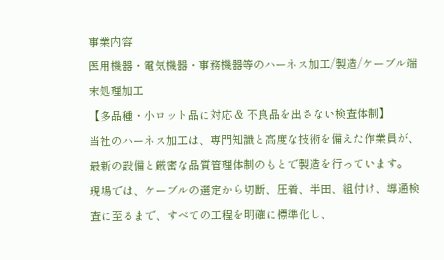事業内容
医用機器・電気機器・事務機器等のハーネス加工/製造/ケーブル端末処理加工
【多品種・小ロット品に対応 & 不良品を出さない検査体制】
当社のハーネス加工は、専門知識と高度な技術を備えた作業員が、最新の設備と厳密な品質管理体制のもとで製造を行っています。
現場では、ケーブルの選定から切断、圧着、半田、組付け、導通検査に至るまで、すべての工程を明確に標準化し、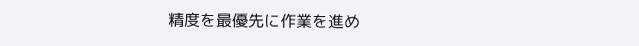精度を最優先に作業を進め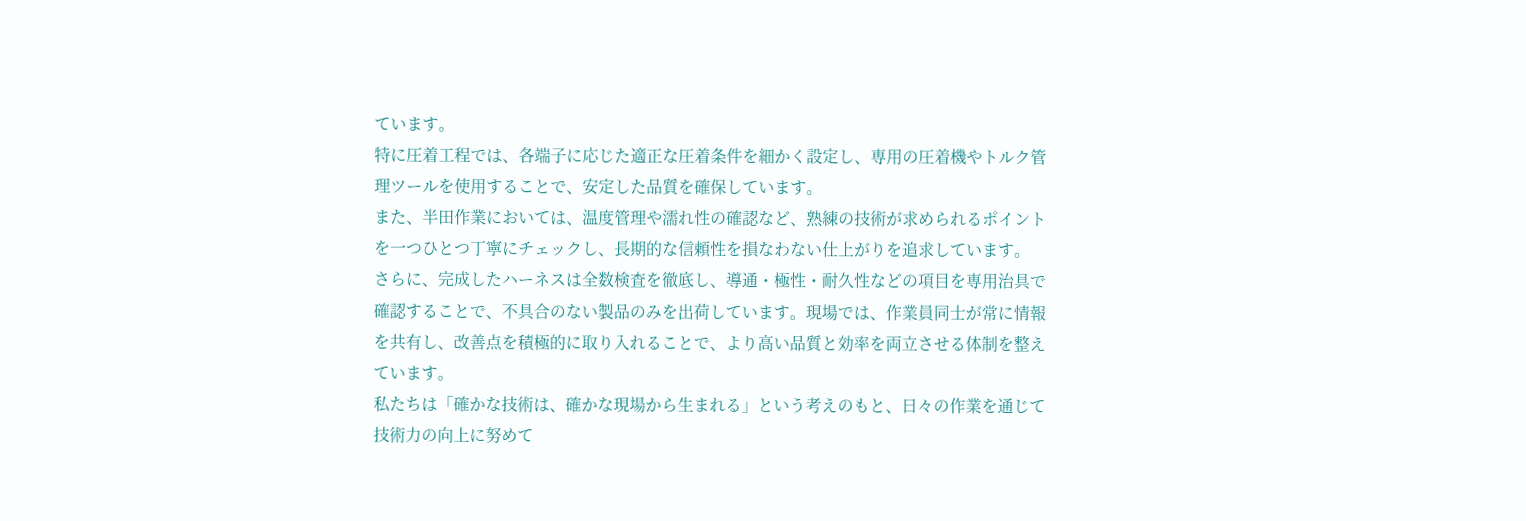ています。
特に圧着工程では、各端子に応じた適正な圧着条件を細かく設定し、専用の圧着機やトルク管理ツールを使用することで、安定した品質を確保しています。
また、半田作業においては、温度管理や濡れ性の確認など、熟練の技術が求められるポイントを一つひとつ丁寧にチェックし、長期的な信頼性を損なわない仕上がりを追求しています。
さらに、完成したハーネスは全数検査を徹底し、導通・極性・耐久性などの項目を専用治具で確認することで、不具合のない製品のみを出荷しています。現場では、作業員同士が常に情報を共有し、改善点を積極的に取り入れることで、より高い品質と効率を両立させる体制を整えています。
私たちは「確かな技術は、確かな現場から生まれる」という考えのもと、日々の作業を通じて技術力の向上に努めて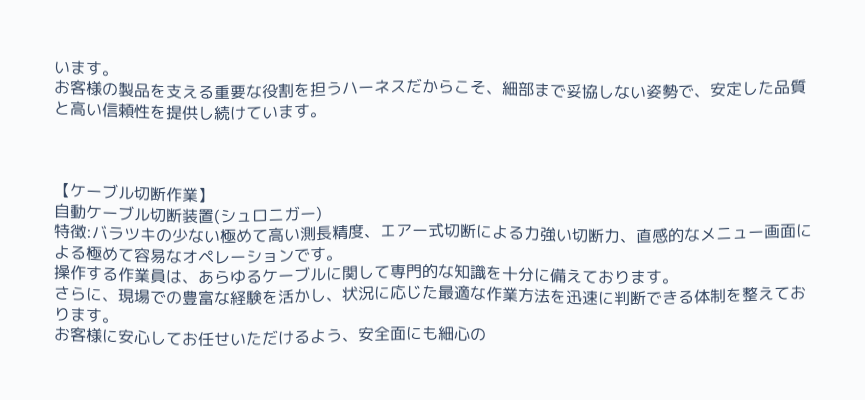います。
お客様の製品を支える重要な役割を担うハーネスだからこそ、細部まで妥協しない姿勢で、安定した品質と高い信頼性を提供し続けています。



【ケーブル切断作業】
自動ケーブル切断装置(シュロニガー)
特徴:バラツキの少ない極めて高い測長精度、エアー式切断による力強い切断力、直感的なメニュー画面による極めて容易なオペレーションです。
操作する作業員は、あらゆるケーブルに関して専門的な知識を十分に備えております。
さらに、現場での豊富な経験を活かし、状況に応じた最適な作業方法を迅速に判断できる体制を整えております。
お客様に安心してお任せいただけるよう、安全面にも細心の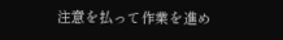注意を払って作業を進め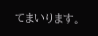てまいります。